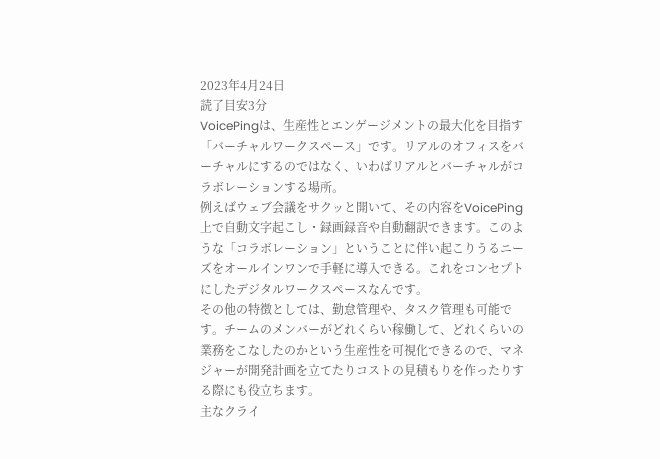2023年4月24日
読了目安3分
VoicePingは、生産性とエンゲージメントの最大化を目指す「バーチャルワークスペース」です。リアルのオフィスをバーチャルにするのではなく、いわばリアルとバーチャルがコラボレーションする場所。
例えばウェブ会議をサクッと開いて、その内容をVoicePing上で自動文字起こし・録画録音や自動翻訳できます。このような「コラボレーション」ということに伴い起こりうるニーズをオールインワンで手軽に導入できる。これをコンセプトにしたデジタルワークスペースなんです。
その他の特徴としては、勤怠管理や、タスク管理も可能です。チームのメンバーがどれくらい稼働して、どれくらいの業務をこなしたのかという生産性を可視化できるので、マネジャーが開発計画を立てたりコストの見積もりを作ったりする際にも役立ちます。
主なクライ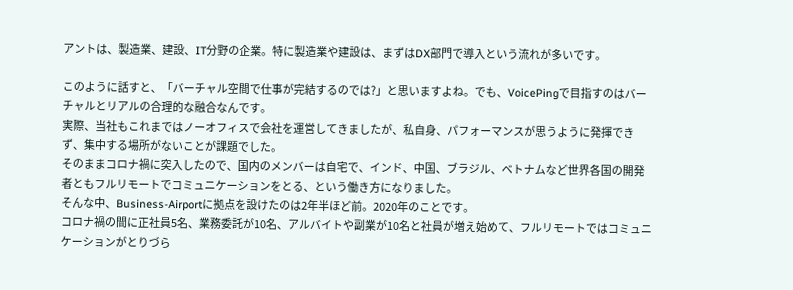アントは、製造業、建設、IT分野の企業。特に製造業や建設は、まずはDX部門で導入という流れが多いです。

このように話すと、「バーチャル空間で仕事が完結するのでは?」と思いますよね。でも、VoicePingで目指すのはバーチャルとリアルの合理的な融合なんです。
実際、当社もこれまではノーオフィスで会社を運営してきましたが、私自身、パフォーマンスが思うように発揮できず、集中する場所がないことが課題でした。
そのままコロナ禍に突入したので、国内のメンバーは自宅で、インド、中国、ブラジル、ベトナムなど世界各国の開発者ともフルリモートでコミュニケーションをとる、という働き方になりました。
そんな中、Business-Airportに拠点を設けたのは2年半ほど前。2020年のことです。
コロナ禍の間に正社員5名、業務委託が10名、アルバイトや副業が10名と社員が増え始めて、フルリモートではコミュニケーションがとりづら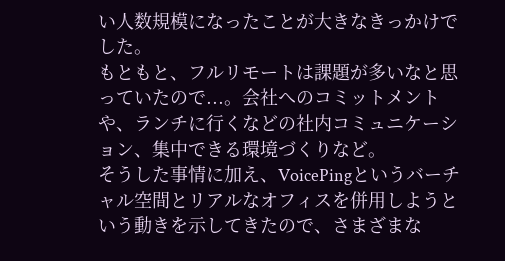い人数規模になったことが大きなきっかけでした。
もともと、フルリモートは課題が多いなと思っていたので...。会社へのコミットメントや、ランチに行くなどの社内コミュニケーション、集中できる環境づくりなど。
そうした事情に加え、VoicePingというバーチャル空間とリアルなオフィスを併用しようという動きを示してきたので、さまざまな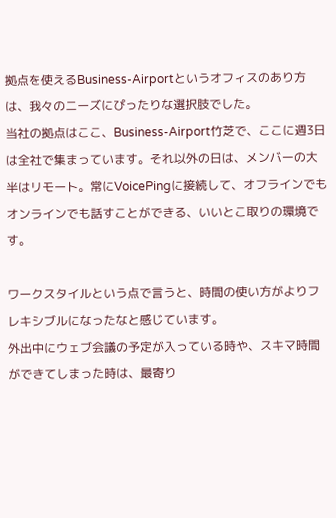拠点を使えるBusiness-Airportというオフィスのあり方は、我々のニーズにぴったりな選択肢でした。
当社の拠点はここ、Business-Airport竹芝で、ここに週3日は全社で集まっています。それ以外の日は、メンバーの大半はリモート。常にVoicePingに接続して、オフラインでもオンラインでも話すことができる、いいとこ取りの環境です。

ワークスタイルという点で言うと、時間の使い方がよりフレキシブルになったなと感じています。
外出中にウェブ会議の予定が入っている時や、スキマ時間ができてしまった時は、最寄り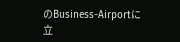のBusiness-Airportに立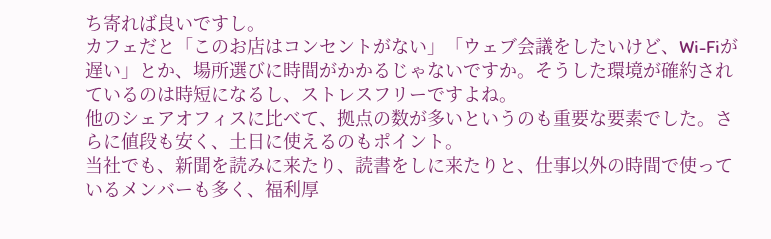ち寄れば良いですし。
カフェだと「このお店はコンセントがない」「ウェブ会議をしたいけど、Wi-Fiが遅い」とか、場所選びに時間がかかるじゃないですか。そうした環境が確約されているのは時短になるし、ストレスフリーですよね。
他のシェアオフィスに比べて、拠点の数が多いというのも重要な要素でした。さらに値段も安く、土日に使えるのもポイント。
当社でも、新聞を読みに来たり、読書をしに来たりと、仕事以外の時間で使っているメンバーも多く、福利厚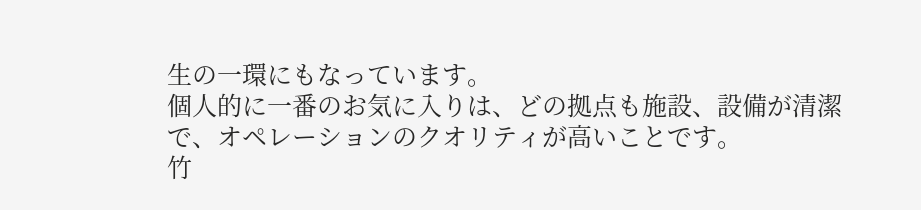生の一環にもなっています。
個人的に一番のお気に入りは、どの拠点も施設、設備が清潔で、オペレーションのクオリティが高いことです。
竹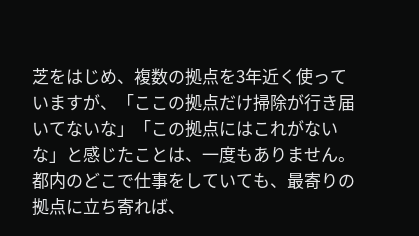芝をはじめ、複数の拠点を3年近く使っていますが、「ここの拠点だけ掃除が行き届いてないな」「この拠点にはこれがないな」と感じたことは、一度もありません。
都内のどこで仕事をしていても、最寄りの拠点に立ち寄れば、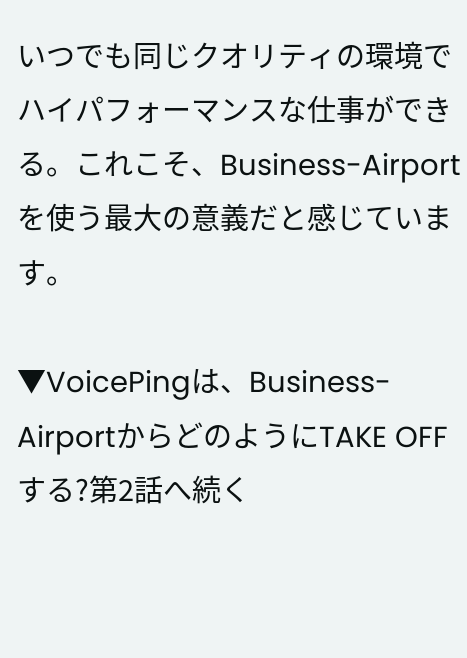いつでも同じクオリティの環境でハイパフォーマンスな仕事ができる。これこそ、Business-Airportを使う最大の意義だと感じています。

▼VoicePingは、Business-AirportからどのようにTAKE OFFする?第2話へ続く